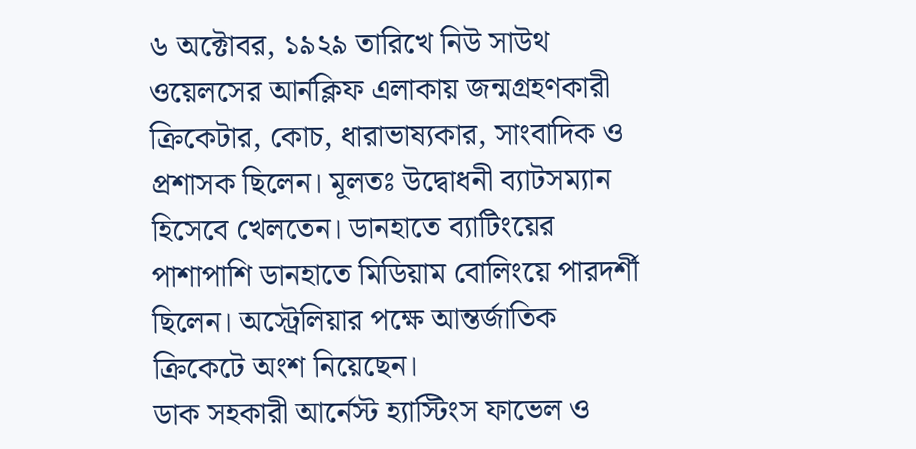৬ অক্টোবর, ১৯২৯ তারিখে নিউ সাউথ ওয়েলসের আর্নক্লিফ এলাকায় জন্মগ্রহণকারী ক্রিকেটার, কোচ, ধারাভাষ্যকার, সাংবাদিক ও প্রশাসক ছিলেন। মূলতঃ উদ্বোধনী ব্যাটসম্যান হিসেবে খেলতেন। ডানহাতে ব্যাটিংয়ের পাশাপাশি ডানহাতে মিডিয়াম বোলিংয়ে পারদর্শী ছিলেন। অস্ট্রেলিয়ার পক্ষে আন্তর্জাতিক ক্রিকেটে অংশ নিয়েছেন।
ডাক সহকারী আর্নেস্ট হ্যাস্টিংস ফাভেল ও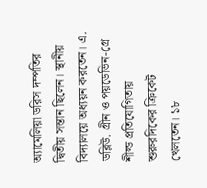অ্যামেলিয়া ডরিস দম্পতির দ্বিতীয় সন্তান ছিলেন। স্থানীয় বিদ্যালয়ে অধ্যয়ন করতেন। এ. ডব্লিউ. গ্রীন ও পয়ডেভিন-গ্রে শীল্ড প্রতিযোগিতায় শুরুরদিকের ক্রিকেট খেলতেন। ১৮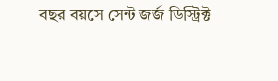বছর বয়সে সেন্ট জর্জ ডিস্ট্রিক্ট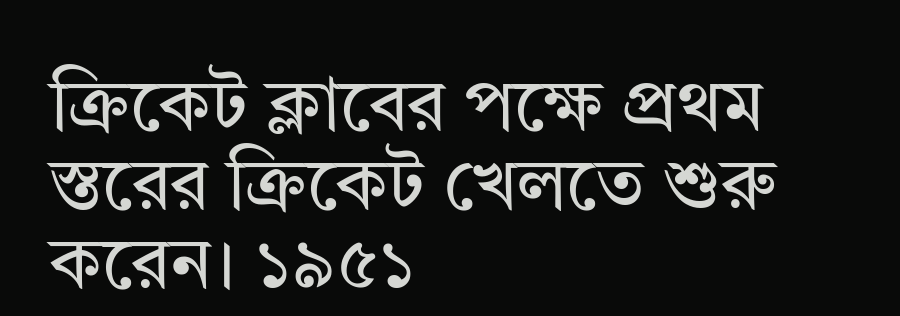ক্রিকেট ক্লাবের পক্ষে প্রথম স্তরের ক্রিকেট খেলতে শুরু করেন। ১৯৫১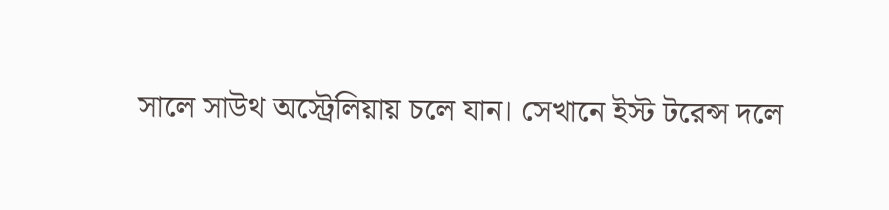সালে সাউথ অস্ট্রেলিয়ায় চলে যান। সেখানে ইস্ট টরেন্স দলে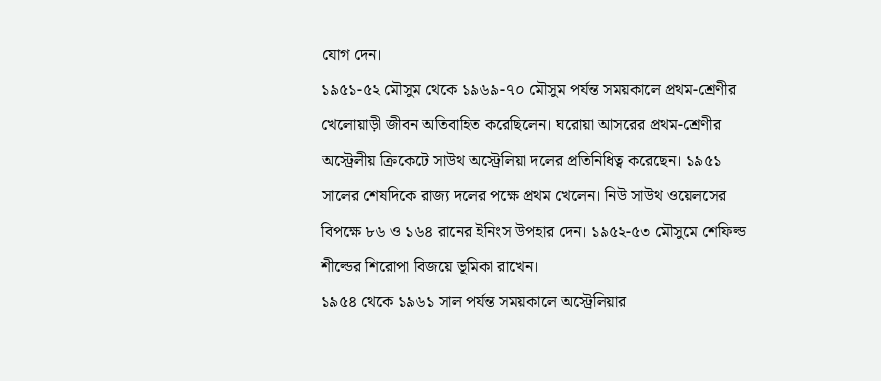যোগ দেন।
১৯৫১-৫২ মৌসুম থেকে ১৯৬৯-৭০ মৌসুম পর্যন্ত সময়কালে প্রথম-শ্রেণীর খেলোয়াড়ী জীবন অতিবাহিত করেছিলেন। ঘরোয়া আসরের প্রথম-শ্রেণীর অস্ট্রেলীয় ক্রিকেটে সাউথ অস্ট্রেলিয়া দলের প্রতিনিধিত্ব করেছেন। ১৯৫১ সালের শেষদিকে রাজ্য দলের পক্ষে প্রথম খেলেন। নিউ সাউথ ওয়েলসের বিপক্ষে ৮৬ ও ১৬৪ রানের ইনিংস উপহার দেন। ১৯৫২-৫৩ মৌসুমে শেফিল্ড শীল্ডের শিরোপা বিজয়ে ভূমিকা রাখেন।
১৯৫৪ থেকে ১৯৬১ সাল পর্যন্ত সময়কালে অস্ট্রেলিয়ার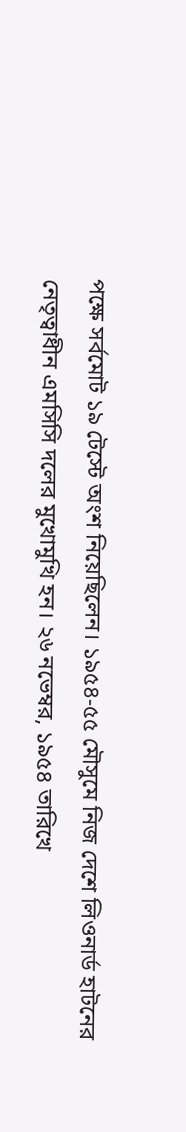পক্ষে সর্বমোট ১৯ টেস্টে অংশ নিয়েছিলেন। ১৯৫৪-৫৫ মৌসুমে নিজ দেশে লিওনার্ড হাটনের নেতৃত্বাধীন এমসিসি দলের মুখোমুখি হন। ২৬ নভেম্বর, ১৯৫৪ তারিখে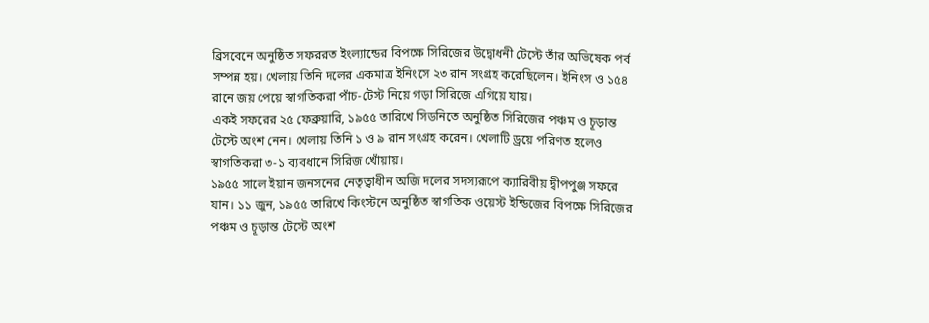ব্রিসবেনে অনুষ্ঠিত সফররত ইংল্যান্ডের বিপক্ষে সিরিজের উদ্বোধনী টেস্টে তাঁর অভিষেক পর্ব সম্পন্ন হয়। খেলায় তিনি দলের একমাত্র ইনিংসে ২৩ রান সংগ্রহ করেছিলেন। ইনিংস ও ১৫৪ রানে জয় পেয়ে স্বাগতিকরা পাঁচ-টেস্ট নিয়ে গড়া সিরিজে এগিয়ে যায়।
একই সফরের ২৫ ফেব্রুয়ারি, ১৯৫৫ তারিখে সিডনিতে অনুষ্ঠিত সিরিজের পঞ্চম ও চূড়ান্ত টেস্টে অংশ নেন। খেলায় তিনি ১ ও ৯ রান সংগ্রহ করেন। খেলাটি ড্রয়ে পরিণত হলেও স্বাগতিকরা ৩-১ ব্যবধানে সিরিজ খোঁয়ায়।
১৯৫৫ সালে ইয়ান জনসনের নেতৃত্বাধীন অজি দলের সদস্যরূপে ক্যারিবীয় দ্বীপপুঞ্জ সফরে যান। ১১ জুন, ১৯৫৫ তারিখে কিংস্টনে অনুষ্ঠিত স্বাগতিক ওয়েস্ট ইন্ডিজের বিপক্ষে সিরিজের পঞ্চম ও চূড়ান্ত টেস্টে অংশ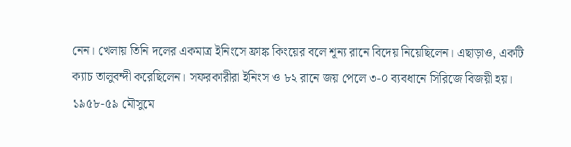নেন। খেলায় তিনি দলের একমাত্র ইনিংসে ফ্রাঙ্ক কিংয়ের বলে শূন্য রানে বিদেয় নিয়েছিলেন। এছাড়াও, একটি ক্যাচ তালুবন্দী করেছিলেন। সফরকারীরা ইনিংস ও ৮২ রানে জয় পেলে ৩-০ ব্যবধানে সিরিজে বিজয়ী হয়।
১৯৫৮-৫৯ মৌসুমে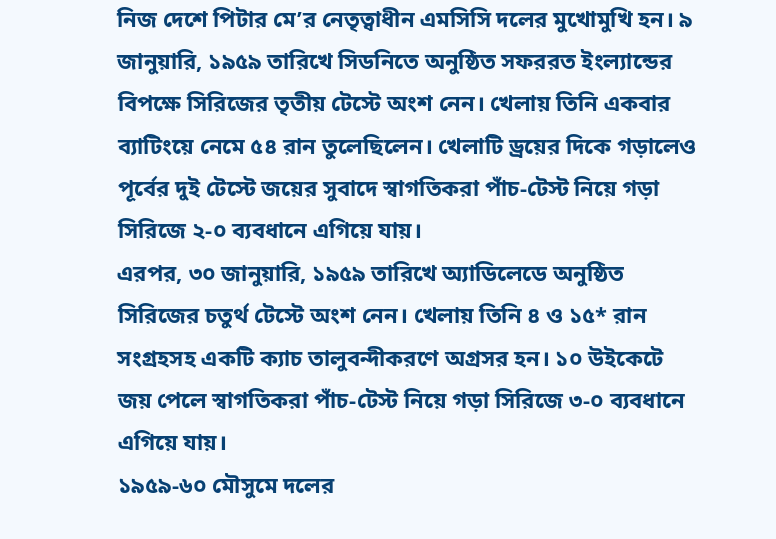নিজ দেশে পিটার মে’র নেতৃত্বাধীন এমসিসি দলের মুখোমুখি হন। ৯ জানুয়ারি, ১৯৫৯ তারিখে সিডনিতে অনুষ্ঠিত সফররত ইংল্যান্ডের বিপক্ষে সিরিজের তৃতীয় টেস্টে অংশ নেন। খেলায় তিনি একবার ব্যাটিংয়ে নেমে ৫৪ রান তুলেছিলেন। খেলাটি ড্রয়ের দিকে গড়ালেও পূর্বের দুই টেস্টে জয়ের সুবাদে স্বাগতিকরা পাঁচ-টেস্ট নিয়ে গড়া সিরিজে ২-০ ব্যবধানে এগিয়ে যায়।
এরপর, ৩০ জানুয়ারি, ১৯৫৯ তারিখে অ্যাডিলেডে অনুষ্ঠিত সিরিজের চতুর্থ টেস্টে অংশ নেন। খেলায় তিনি ৪ ও ১৫* রান সংগ্রহসহ একটি ক্যাচ তালুবন্দীকরণে অগ্রসর হন। ১০ উইকেটে জয় পেলে স্বাগতিকরা পাঁচ-টেস্ট নিয়ে গড়া সিরিজে ৩-০ ব্যবধানে এগিয়ে যায়।
১৯৫৯-৬০ মৌসুমে দলের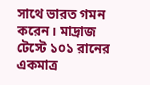সাথে ভারত গমন করেন। মাদ্রাজ টেস্টে ১০১ রানের একমাত্র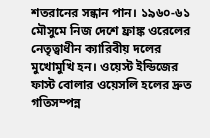শতরানের সন্ধান পান। ১৯৬০-৬১ মৌসুমে নিজ দেশে ফ্রাঙ্ক ওরেলের নেতৃত্বাধীন ক্যারিবীয় দলের মুখোমুখি হন। ওয়েস্ট ইন্ডিজের ফাস্ট বোলার ওয়েসলি হলের দ্রুত গতিসম্পন্ন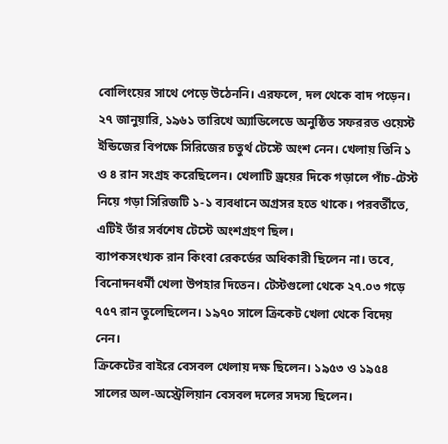বোলিংয়ের সাথে পেড়ে উঠেননি। এরফলে, দল থেকে বাদ পড়েন।
২৭ জানুয়ারি, ১৯৬১ তারিখে অ্যাডিলেডে অনুষ্ঠিত সফররত ওয়েস্ট ইন্ডিজের বিপক্ষে সিরিজের চতুর্থ টেস্টে অংশ নেন। খেলায় তিনি ১ ও ৪ রান সংগ্রহ করেছিলেন। খেলাটি ড্রয়ের দিকে গড়ালে পাঁচ-টেস্ট নিয়ে গড়া সিরিজটি ১-১ ব্যবধানে অগ্রসর হতে থাকে। পরবর্তীতে, এটিই তাঁর সর্বশেষ টেস্টে অংশগ্রহণ ছিল।
ব্যাপকসংখ্যক রান কিংবা রেকর্ডের অধিকারী ছিলেন না। তবে, বিনোদনধর্মী খেলা উপহার দিতেন। টেস্টগুলো থেকে ২৭.০৩ গড়ে ৭৫৭ রান তুলেছিলেন। ১৯৭০ সালে ক্রিকেট খেলা থেকে বিদেয় নেন।
ক্রিকেটের বাইরে বেসবল খেলায় দক্ষ ছিলেন। ১৯৫৩ ও ১৯৫৪ সালের অল-অস্ট্রেলিয়ান বেসবল দলের সদস্য ছিলেন।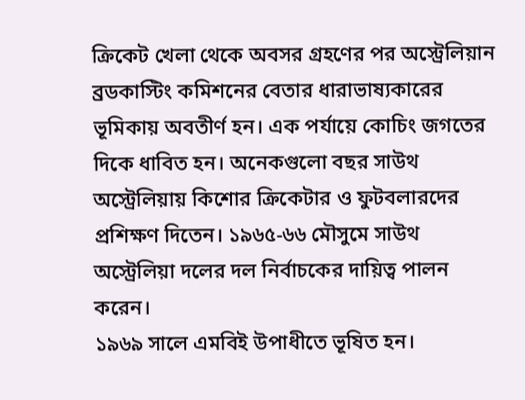ক্রিকেট খেলা থেকে অবসর গ্রহণের পর অস্ট্রেলিয়ান ব্রডকাস্টিং কমিশনের বেতার ধারাভাষ্যকারের ভূমিকায় অবতীর্ণ হন। এক পর্যায়ে কোচিং জগতের দিকে ধাবিত হন। অনেকগুলো বছর সাউথ অস্ট্রেলিয়ায় কিশোর ক্রিকেটার ও ফুটবলারদের প্রশিক্ষণ দিতেন। ১৯৬৫-৬৬ মৌসুমে সাউথ অস্ট্রেলিয়া দলের দল নির্বাচকের দায়িত্ব পালন করেন।
১৯৬৯ সালে এমবিই উপাধীতে ভূষিত হন।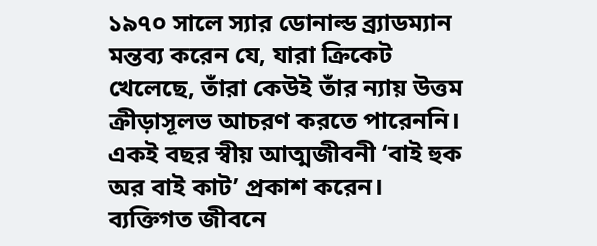১৯৭০ সালে স্যার ডোনাল্ড ব্র্যাডম্যান মন্তব্য করেন যে, যারা ক্রিকেট খেলেছে, তাঁরা কেউই তাঁর ন্যায় উত্তম ক্রীড়াসূলভ আচরণ করতে পারেননি। একই বছর স্বীয় আত্মজীবনী ‘বাই হুক অর বাই কাট’ প্রকাশ করেন।
ব্যক্তিগত জীবনে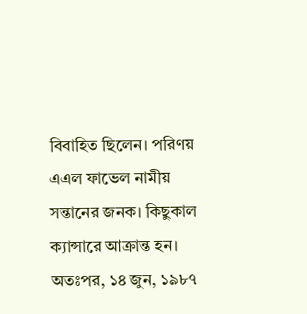বিবাহিত ছিলেন। পরিণয় এএল ফাভেল নামীয় সন্তানের জনক। কিছুকাল ক্যান্সারে আক্রান্ত হন। অতঃপর, ১৪ জুন, ১৯৮৭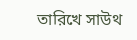তারিখে সাউথ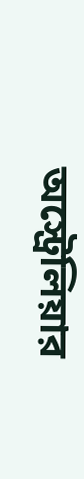অস্ট্রেলিয়ার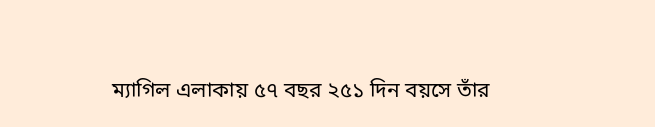ম্যাগিল এলাকায় ৫৭ বছর ২৫১ দিন বয়সে তাঁর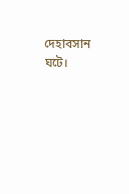দেহাবসান ঘটে।